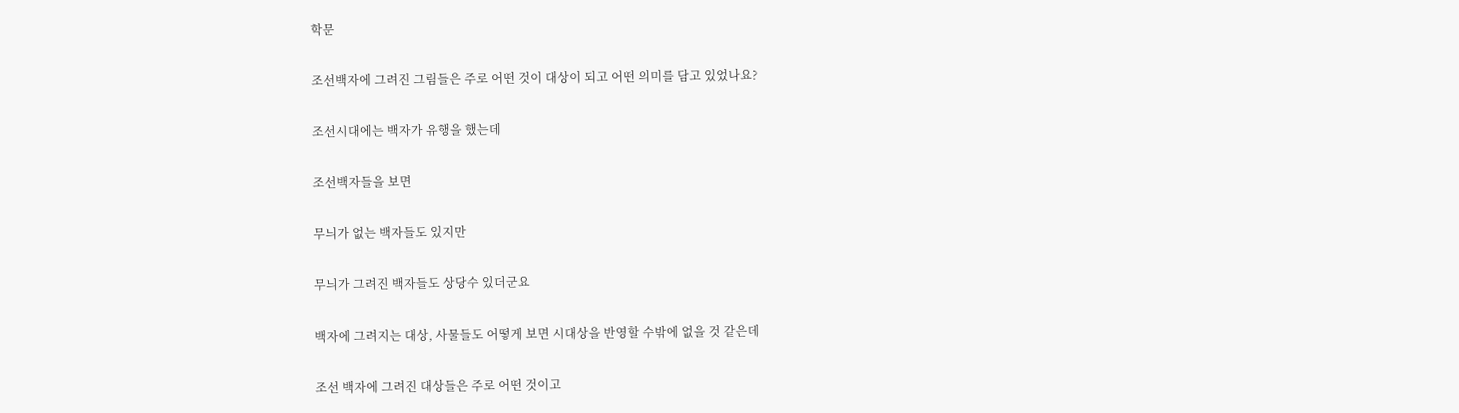학문

조선백자에 그려진 그림들은 주로 어떤 것이 대상이 되고 어떤 의미를 담고 있었나요?

조선시대에는 백자가 유행을 했는데

조선백자들을 보면

무늬가 없는 백자들도 있지만

무늬가 그려진 백자들도 상당수 있더군요

백자에 그려지는 대상, 사물들도 어떻게 보면 시대상을 반영할 수밖에 없을 것 같은데

조선 백자에 그려진 대상들은 주로 어떤 것이고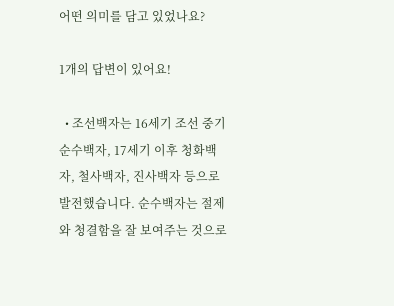어떤 의미를 담고 있었나요?

1개의 답변이 있어요!

  • 조선백자는 16세기 조선 중기 순수백자, 17세기 이후 청화백자, 철사백자, 진사백자 등으로 발전했습니다. 순수백자는 절제와 청결함을 잘 보여주는 것으로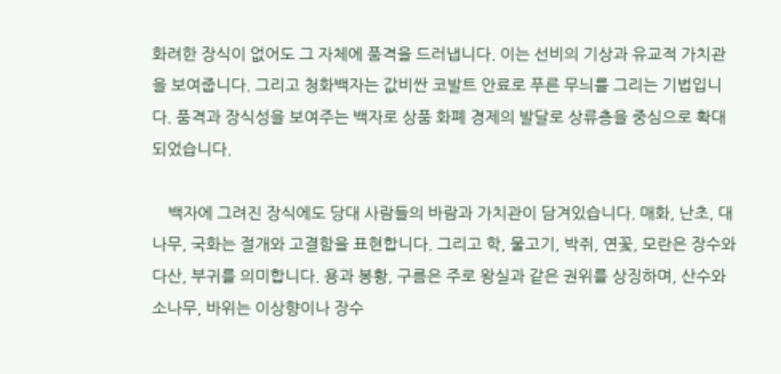화려한 장식이 없어도 그 자체에 품격을 드러냅니다. 이는 선비의 기상과 유교적 가치관을 보여줍니다. 그리고 청화백자는 값비싼 코발트 안료로 푸른 무늬를 그리는 기법입니다. 품격과 장식성을 보여주는 백자로 상품 화폐 경제의 발달로 상류층을 중심으로 확대되었습니다.

    백자에 그려진 장식에도 당대 사람들의 바람과 가치관이 담겨있습니다. 매화, 난초, 대나무, 국화는 절개와 고결함을 표현합니다. 그리고 학, 물고기, 박쥐, 연꽃, 모란은 장수와 다산, 부귀를 의미합니다. 용과 봉황, 구름은 주로 왕실과 같은 권위를 상징하며, 산수와 소나무, 바위는 이상향이나 장수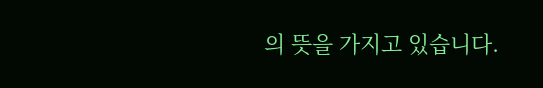의 뜻을 가지고 있습니다.